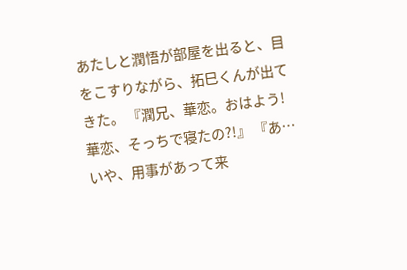あたしと潤悟が部屋を出ると、目をこすりながら、拓巳くんが出てきた。 『潤兄、華恋。おはよう!華恋、そっちで寝たの?!』 『あ…いや、用事があって来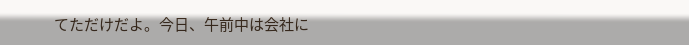てただけだよ。今日、午前中は会社に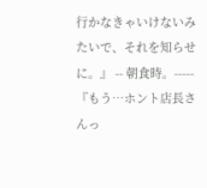行かなきゃいけないみたいで、それを知らせに。』 -- 朝食時。----- 『もう…ホント店長さんっ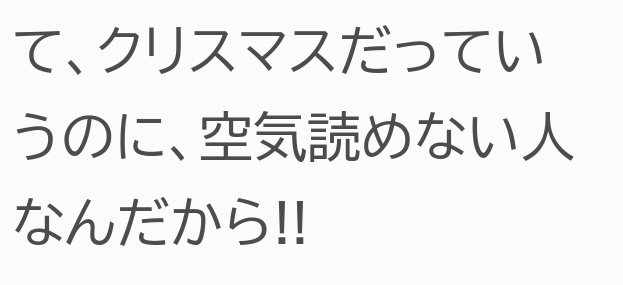て、クリスマスだっていうのに、空気読めない人なんだから!!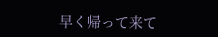早く帰って来て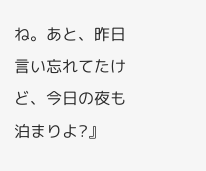ね。あと、昨日言い忘れてたけど、今日の夜も泊まりよ?』